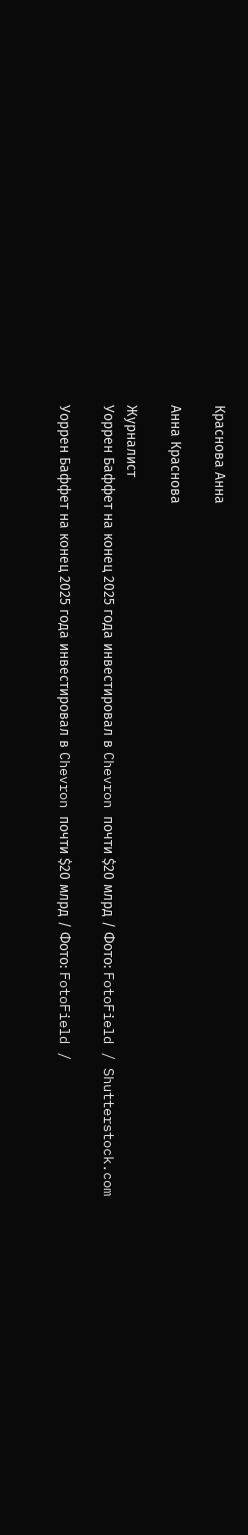Краснова Анна

Анна Краснова

Журналист
Уоррен Баффет на конец 2025 года инвестировал в Chevron почти $20 млрд / Фото: FotoField / Shutterstock.com

Уоррен Баффет на конец 2025 года инвестировал в Chevron почти $20 млрд / Фото: FotoField /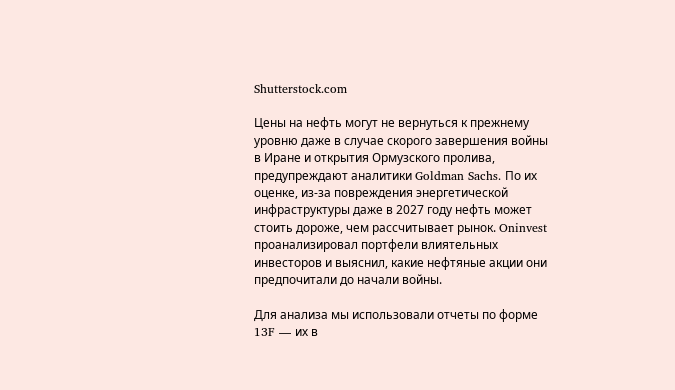Shutterstock.com

Цены на нефть могут не вернуться к прежнему уровню даже в случае скорого завершения войны в Иране и открытия Ормузского пролива, предупреждают аналитики Goldman Sachs. По их оценке, из-за повреждения энергетической инфраструктуры даже в 2027 году нефть может стоить дороже, чем рассчитывает рынок. Oninvest проанализировал портфели влиятельных инвесторов и выяснил, какие нефтяные акции они предпочитали до начали войны.

Для анализа мы использовали отчеты по форме 13F — их в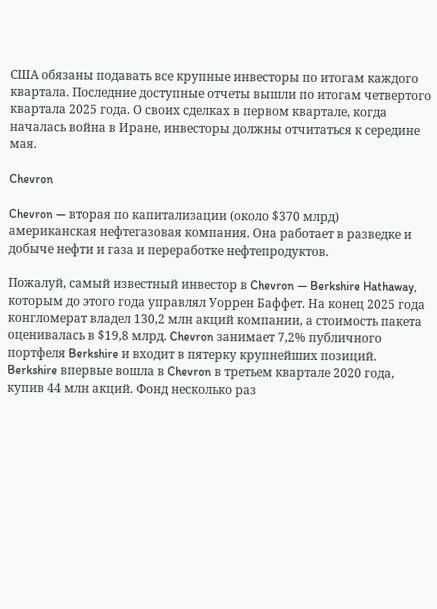США обязаны подавать все крупные инвесторы по итогам каждого квартала. Последние доступные отчеты вышли по итогам четвертого квартала 2025 года. О своих сделках в первом квартале, когда началась война в Иране, инвесторы должны отчитаться к середине мая.

Chevron

Chevron — вторая по капитализации (около $370 млрд) американская нефтегазовая компания. Она работает в разведке и добыче нефти и газа и переработке нефтепродуктов.

Пожалуй, самый известный инвестор в Chevron — Berkshire Hathaway, которым до этого года управлял Уоррен Баффет. На конец 2025 года конгломерат владел 130,2 млн акций компании, а стоимость пакета оценивалась в $19,8 млрд. Chevron занимает 7,2% публичного портфеля Berkshire и входит в пятерку крупнейших позиций. Berkshire впервые вошла в Chevron в третьем квартале 2020 года, купив 44 млн акций. Фонд несколько раз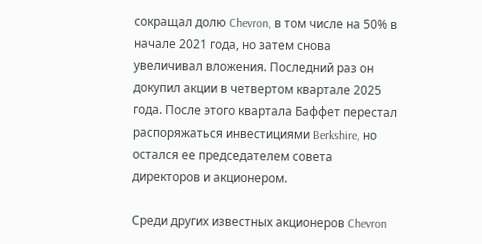сокращал долю Chevron, в том числе на 50% в начале 2021 года, но затем снова увеличивал вложения. Последний раз он докупил акции в четвертом квартале 2025 года. После этого квартала Баффет перестал распоряжаться инвестициями Berkshire, но остался ее председателем совета директоров и акционером.

Среди других известных акционеров Chevron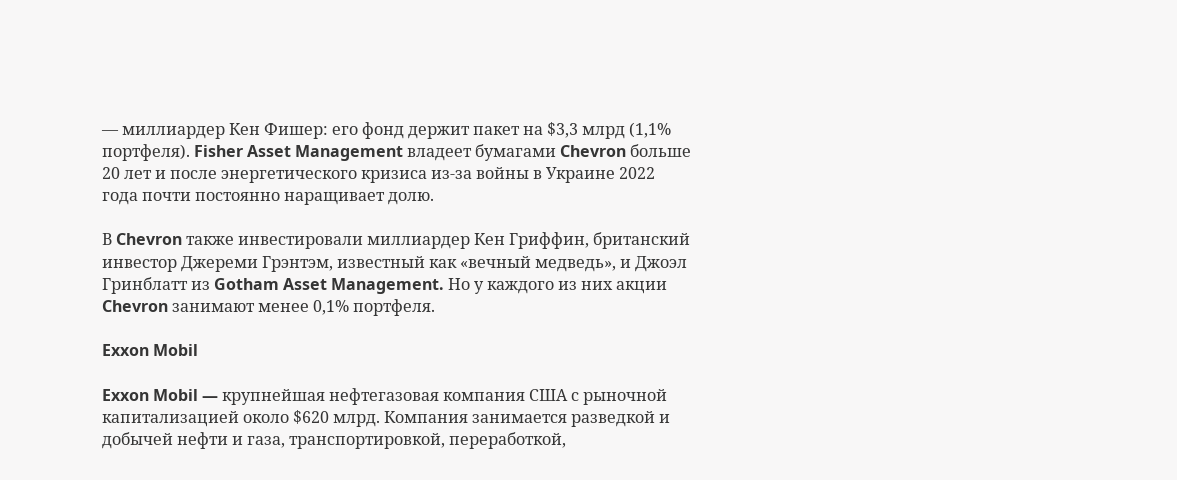— миллиардер Кен Фишер: его фонд держит пакет на $3,3 млрд (1,1% портфеля). Fisher Asset Management владеет бумагами Chevron больше 20 лет и после энергетического кризиса из-за войны в Украине 2022 года почти постоянно наращивает долю.

В Chevron также инвестировали миллиардер Кен Гриффин, британский инвестор Джереми Грэнтэм, известный как «вечный медведь», и Джоэл Гринблатт из Gotham Asset Management. Но у каждого из них акции Chevron занимают менее 0,1% портфеля.

Exxon Mobil

Exxon Mobil — крупнейшая нефтегазовая компания США с рыночной капитализацией около $620 млрд. Компания занимается разведкой и добычей нефти и газа, транспортировкой, переработкой,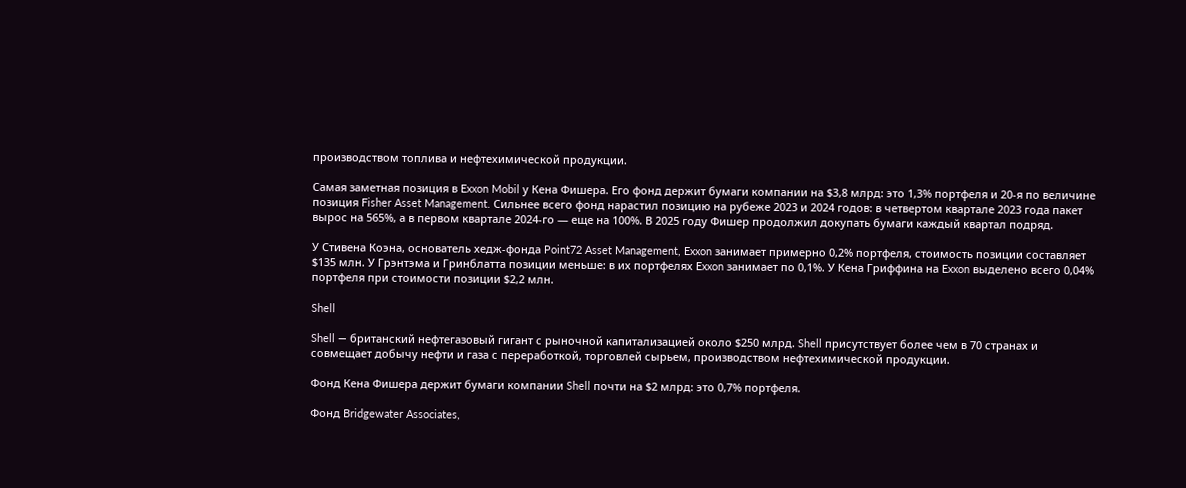производством топлива и нефтехимической продукции.

Самая заметная позиция в Exxon Mobil у Кена Фишера. Его фонд держит бумаги компании на $3,8 млрд: это 1,3% портфеля и 20-я по величине позиция Fisher Asset Management. Сильнее всего фонд нарастил позицию на рубеже 2023 и 2024 годов: в четвертом квартале 2023 года пакет вырос на 565%, а в первом квартале 2024-го — еще на 100%. В 2025 году Фишер продолжил докупать бумаги каждый квартал подряд.

У Стивена Коэна, основатель хедж-фонда Point72 Asset Management, Exxon занимает примерно 0,2% портфеля, стоимость позиции составляет $135 млн. У Грэнтэма и Гринблатта позиции меньше: в их портфелях Exxon занимает по 0,1%. У Кена Гриффина на Exxon выделено всего 0,04% портфеля при стоимости позиции $2,2 млн.

Shell

Shell — британский нефтегазовый гигант с рыночной капитализацией около $250 млрд. Shell присутствует более чем в 70 странах и совмещает добычу нефти и газа с переработкой, торговлей сырьем, производством нефтехимической продукции.

Фонд Кена Фишера держит бумаги компании Shell почти на $2 млрд: это 0,7% портфеля.

Фонд Bridgewater Associates,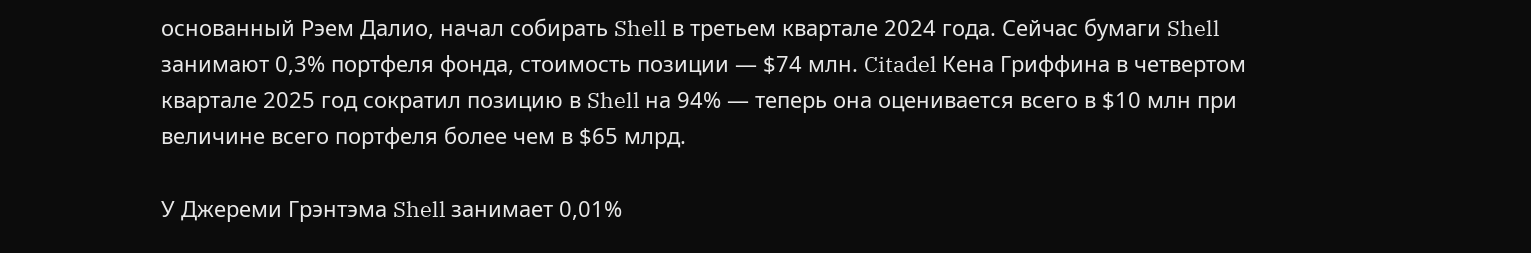основанный Рэем Далио, начал собирать Shell в третьем квартале 2024 года. Сейчас бумаги Shell занимают 0,3% портфеля фонда, стоимость позиции — $74 млн. Citadel Кена Гриффина в четвертом квартале 2025 год сократил позицию в Shell на 94% — теперь она оценивается всего в $10 млн при величине всего портфеля более чем в $65 млрд.

У Джереми Грэнтэма Shell занимает 0,01%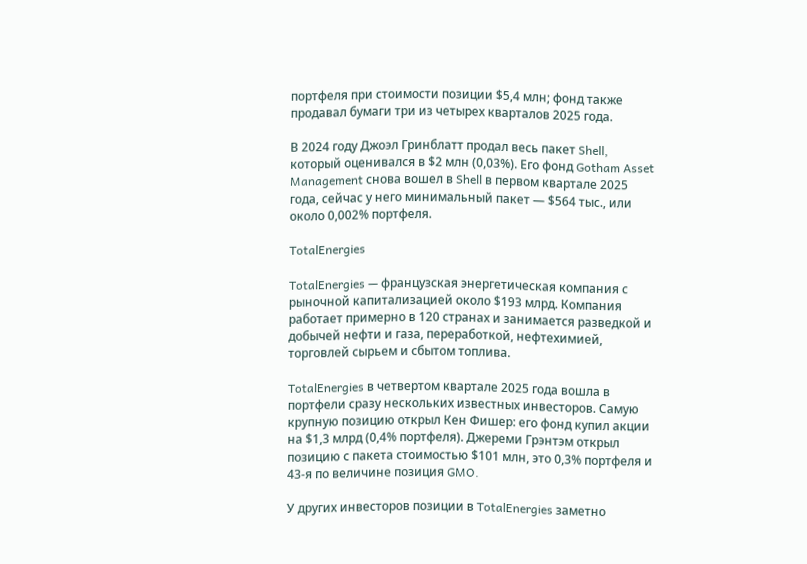портфеля при стоимости позиции $5,4 млн; фонд также продавал бумаги три из четырех кварталов 2025 года.

В 2024 году Джоэл Гринблатт продал весь пакет Shell, который оценивался в $2 млн (0,03%). Его фонд Gotham Asset Management снова вошел в Shell в первом квартале 2025 года, сейчас у него минимальный пакет — $564 тыс., или около 0,002% портфеля.

TotalEnergies

TotalEnergies — французская энергетическая компания с рыночной капитализацией около $193 млрд. Компания работает примерно в 120 странах и занимается разведкой и добычей нефти и газа, переработкой, нефтехимией, торговлей сырьем и сбытом топлива.

TotalEnergies в четвертом квартале 2025 года вошла в портфели сразу нескольких известных инвесторов. Самую крупную позицию открыл Кен Фишер: его фонд купил акции на $1,3 млрд (0,4% портфеля). Джереми Грэнтэм открыл позицию с пакета стоимостью $101 млн, это 0,3% портфеля и 43-я по величине позиция GMO.

У других инвесторов позиции в TotalEnergies заметно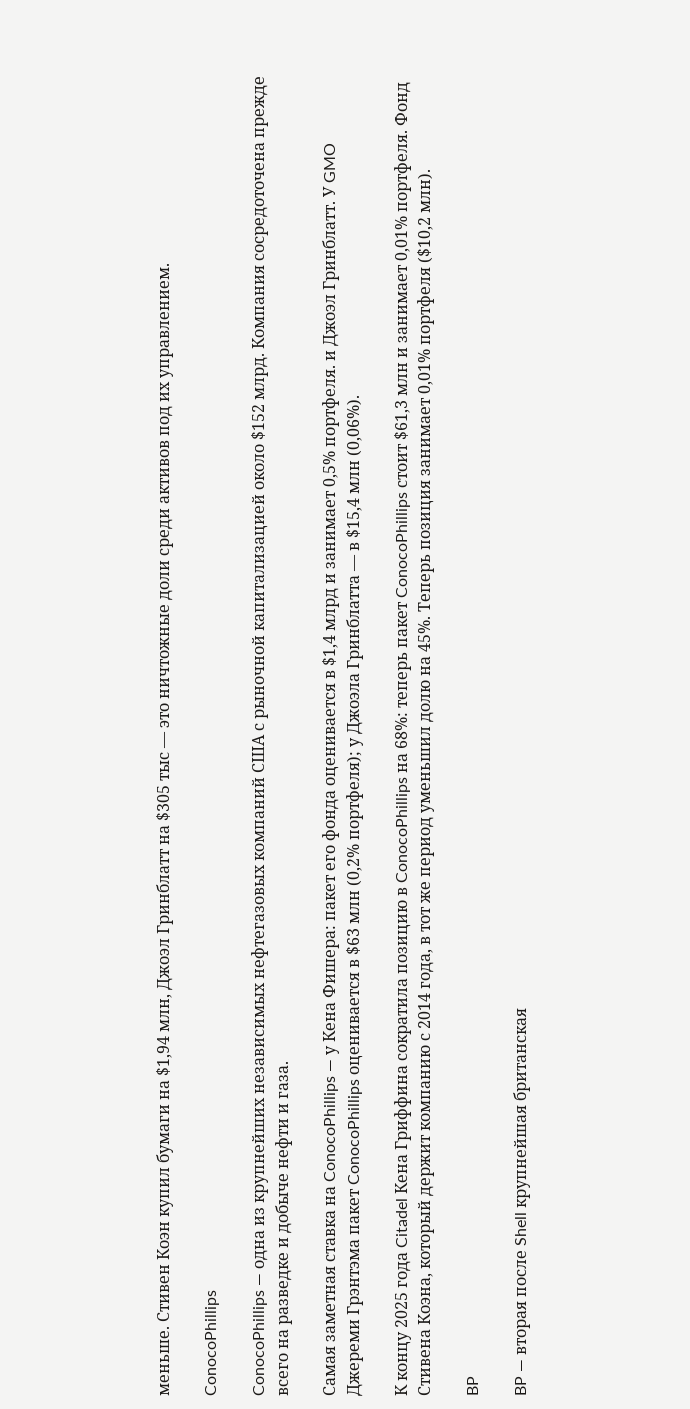меньше. Стивен Коэн купил бумаги на $1,94 млн, Джоэл Гринблатт на $305 тыс — это ничтожные доли среди активов под их управлением.

ConocoPhillips

ConocoPhillips — одна из крупнейших независимых нефтегазовых компаний США с рыночной капитализацией около $152 млрд. Компания сосредоточена прежде всего на разведке и добыче нефти и газа.

Самая заметная ставка на ConocoPhillips — у Кена Фишера: пакет его фонда оценивается в $1,4 млрд и занимает 0,5% портфеля. и Джоэл Гринблатт. У GMO Джереми Грэнтэма пакет ConocoPhillips оценивается в $63 млн (0,2% портфеля); у Джоэла Гринблатта — в $15,4 млн (0,06%).

К концу 2025 года Citadel Кена Гриффина сократила позицию в ConocoPhillips на 68%: теперь пакет ConocoPhillips стоит $61,3 млн и занимает 0,01% портфеля. Фонд Стивена Коэна, который держит компанию с 2014 года, в тот же период уменьшил долю на 45%. Теперь позиция занимает 0,01% портфеля ($10,2 млн).

BP

BP — вторая после Shell крупнейшая британская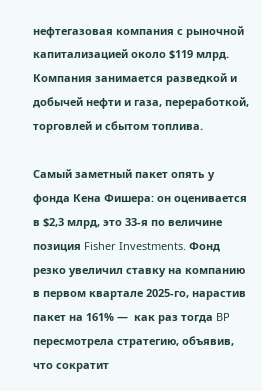нефтегазовая компания с рыночной капитализацией около $119 млрд. Компания занимается разведкой и добычей нефти и газа, переработкой, торговлей и сбытом топлива.

Самый заметный пакет опять у фонда Кена Фишера: он оценивается в $2,3 млрд, это 33-я по величине позиция Fisher Investments. Фонд резко увеличил ставку на компанию в первом квартале 2025-го, нарастив пакет на 161% —  как раз тогда BP пересмотрела стратегию, объявив, что сократит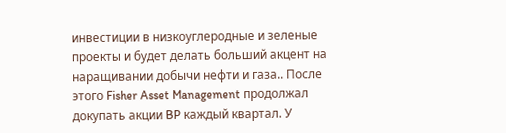инвестиции в низкоуглеродные и зеленые проекты и будет делать больший акцент на наращивании добычи нефти и газа.. После этого Fisher Asset Management продолжал докупать акции BP каждый квартал. У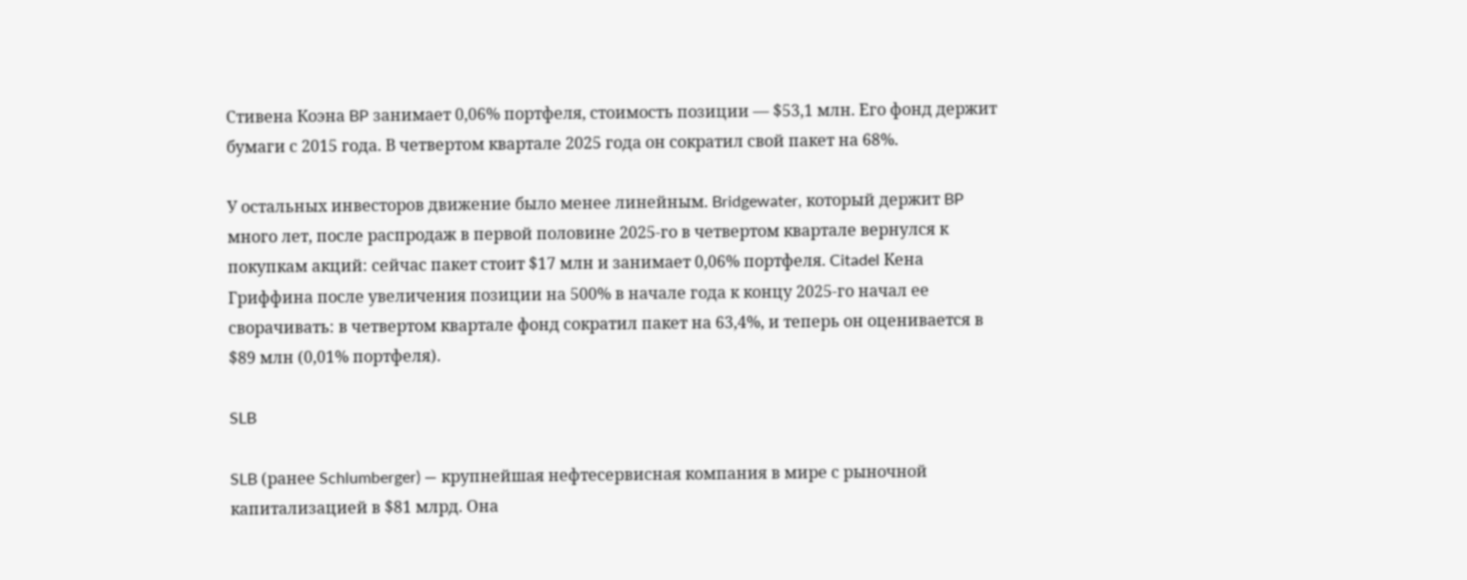Стивена Коэна BP занимает 0,06% портфеля, стоимость позиции — $53,1 млн. Его фонд держит бумаги с 2015 года. В четвертом квартале 2025 года он сократил свой пакет на 68%.

У остальных инвесторов движение было менее линейным. Bridgewater, который держит BP много лет, после распродаж в первой половине 2025-го в четвертом квартале вернулся к покупкам акций: сейчас пакет стоит $17 млн и занимает 0,06% портфеля. Citadel Кена Гриффина после увеличения позиции на 500% в начале года к концу 2025-го начал ее сворачивать: в четвертом квартале фонд сократил пакет на 63,4%, и теперь он оценивается в $89 млн (0,01% портфеля).

SLB

SLB (ранее Schlumberger) — крупнейшая нефтесервисная компания в мире с рыночной капитализацией в $81 млрд. Она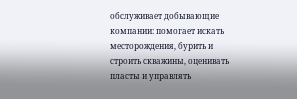обслуживает добывающие компании: помогает искать месторождения, бурить и строить скважины, оценивать пласты и управлять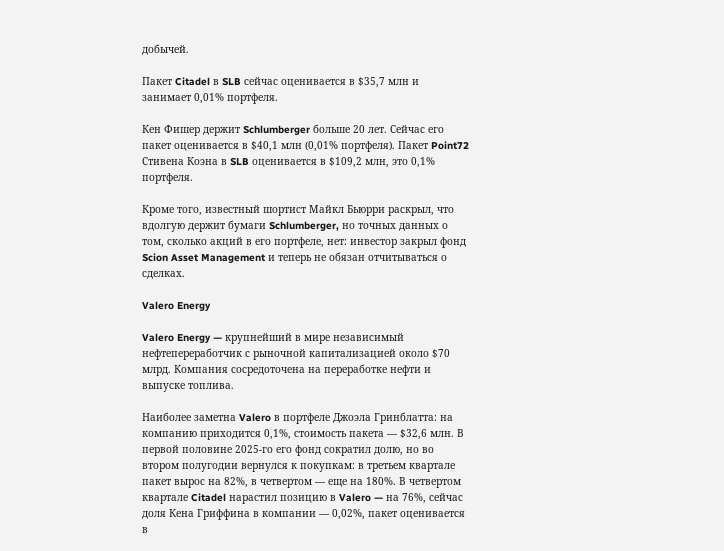добычей.

Пакет Citadel в SLB сейчас оценивается в $35,7 млн и занимает 0,01% портфеля.

Кен Фишер держит Schlumberger больше 20 лет. Сейчас его пакет оценивается в $40,1 млн (0,01% портфеля). Пакет Point72 Стивена Коэна в SLB оценивается в $109,2 млн, это 0,1% портфеля.

Кроме того, известный шортист Майкл Бьюрри раскрыл, что вдолгую держит бумаги Schlumberger, но точных данных о том, сколько акций в его портфеле, нет: инвестор закрыл фонд Scion Asset Management и теперь не обязан отчитываться о сделках.

Valero Energy

Valero Energy — крупнейший в мире независимый нефтепереработчик с рыночной капитализацией около $70 млрд. Компания сосредоточена на переработке нефти и выпуске топлива.

Наиболее заметна Valero в портфеле Джоэла Гринблатта: на компанию приходится 0,1%, стоимость пакета — $32,6 млн. В первой половине 2025-го его фонд сократил долю, но во втором полугодии вернулся к покупкам: в третьем квартале пакет вырос на 82%, в четвертом — еще на 180%. В четвертом квартале Citadel нарастил позицию в Valero — на 76%, сейчас доля Кена Гриффина в компании — 0,02%, пакет оценивается в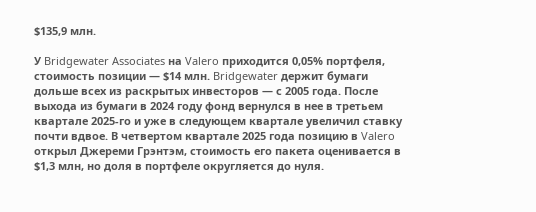$135,9 млн.

У Bridgewater Associates на Valero приходится 0,05% портфеля, стоимость позиции — $14 млн. Bridgewater держит бумаги дольше всех из раскрытых инвесторов — с 2005 года. После выхода из бумаги в 2024 году фонд вернулся в нее в третьем квартале 2025-го и уже в следующем квартале увеличил ставку почти вдвое. В четвертом квартале 2025 года позицию в Valero открыл Джереми Грэнтэм, стоимость его пакета оценивается в $1,3 млн, но доля в портфеле округляется до нуля.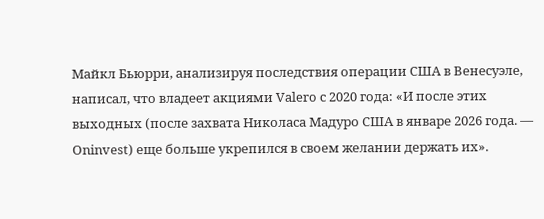Майкл Бьюрри, анализируя последствия операции США в Венесуэле, написал, что владеет акциями Valero с 2020 года: «И после этих выходных (после захвата Николаса Мадуро США в январе 2026 года. — Oninvest) еще больше укрепился в своем желании держать их».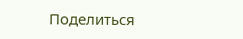Поделиться